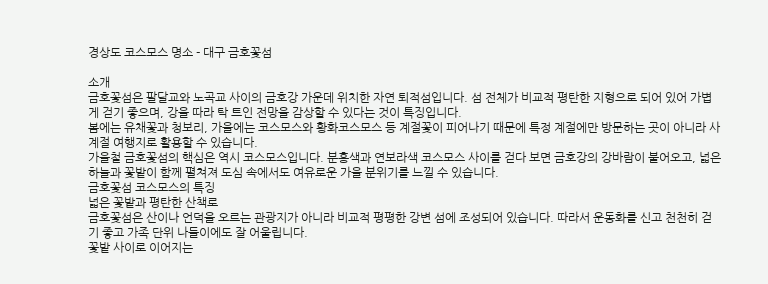경상도 코스모스 명소 - 대구 금호꽃섬

소개
금호꽃섬은 팔달교와 노곡교 사이의 금호강 가운데 위치한 자연 퇴적섬입니다. 섬 전체가 비교적 평탄한 지형으로 되어 있어 가볍게 걷기 좋으며, 강을 따라 탁 트인 전망을 감상할 수 있다는 것이 특징입니다.
봄에는 유채꽃과 청보리, 가을에는 코스모스와 황화코스모스 등 계절꽃이 피어나기 때문에 특정 계절에만 방문하는 곳이 아니라 사계절 여행지로 활용할 수 있습니다.
가을철 금호꽃섬의 핵심은 역시 코스모스입니다. 분홍색과 연보라색 코스모스 사이를 걷다 보면 금호강의 강바람이 불어오고, 넓은 하늘과 꽃밭이 함께 펼쳐져 도심 속에서도 여유로운 가을 분위기를 느낄 수 있습니다.
금호꽃섬 코스모스의 특징
넓은 꽃밭과 평탄한 산책로
금호꽃섬은 산이나 언덕을 오르는 관광지가 아니라 비교적 평평한 강변 섬에 조성되어 있습니다. 따라서 운동화를 신고 천천히 걷기 좋고 가족 단위 나들이에도 잘 어울립니다.
꽃밭 사이로 이어지는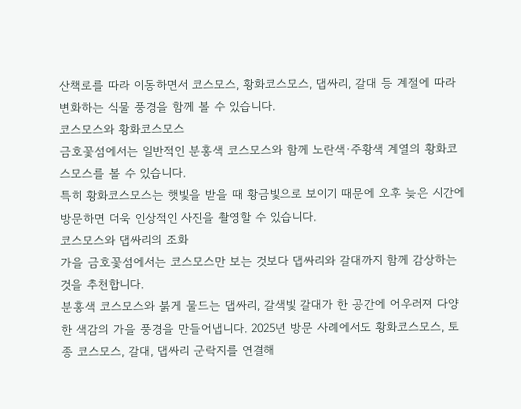산책로를 따라 이동하면서 코스모스, 황화코스모스, 댑싸리, 갈대 등 계절에 따라 변화하는 식물 풍경을 함께 볼 수 있습니다.
코스모스와 황화코스모스
금호꽃섬에서는 일반적인 분홍색 코스모스와 함께 노란색·주황색 계열의 황화코스모스를 볼 수 있습니다.
특히 황화코스모스는 햇빛을 받을 때 황금빛으로 보이기 때문에 오후 늦은 시간에 방문하면 더욱 인상적인 사진을 촬영할 수 있습니다.
코스모스와 댑싸리의 조화
가을 금호꽃섬에서는 코스모스만 보는 것보다 댑싸리와 갈대까지 함께 감상하는 것을 추천합니다.
분홍색 코스모스와 붉게 물드는 댑싸리, 갈색빛 갈대가 한 공간에 어우러져 다양한 색감의 가을 풍경을 만들어냅니다. 2025년 방문 사례에서도 황화코스모스, 토종 코스모스, 갈대, 댑싸리 군락지를 연결해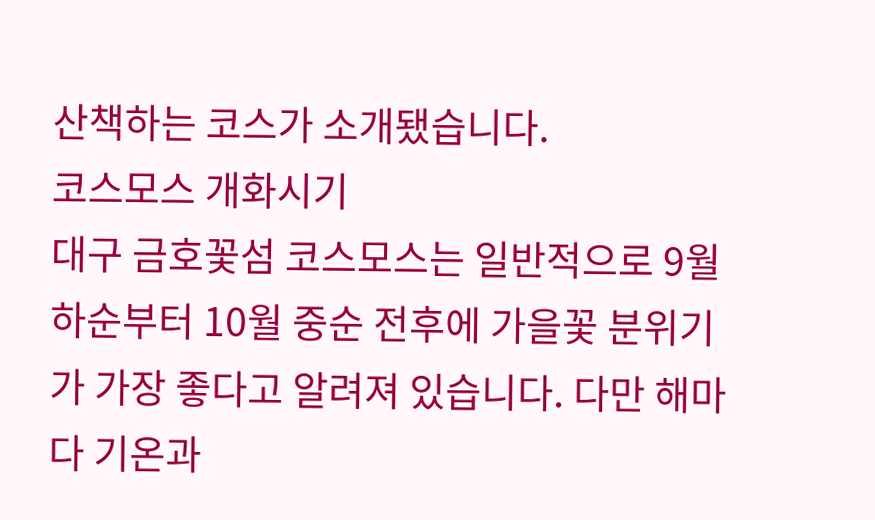산책하는 코스가 소개됐습니다.
코스모스 개화시기
대구 금호꽃섬 코스모스는 일반적으로 9월 하순부터 10월 중순 전후에 가을꽃 분위기가 가장 좋다고 알려져 있습니다. 다만 해마다 기온과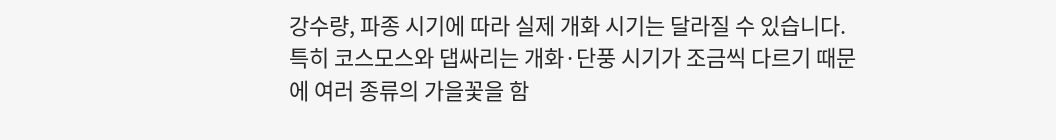강수량, 파종 시기에 따라 실제 개화 시기는 달라질 수 있습니다.
특히 코스모스와 댑싸리는 개화·단풍 시기가 조금씩 다르기 때문에 여러 종류의 가을꽃을 함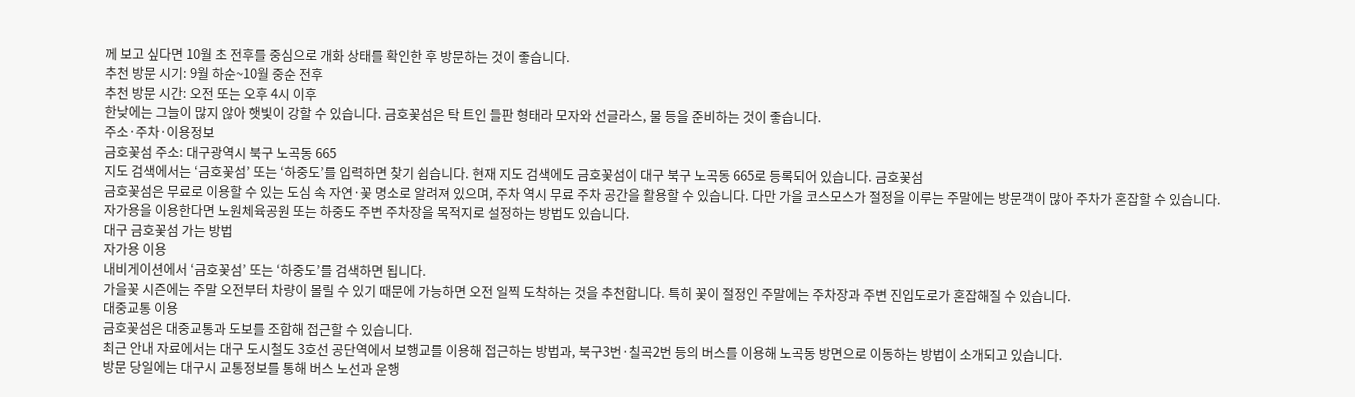께 보고 싶다면 10월 초 전후를 중심으로 개화 상태를 확인한 후 방문하는 것이 좋습니다.
추천 방문 시기: 9월 하순~10월 중순 전후
추천 방문 시간: 오전 또는 오후 4시 이후
한낮에는 그늘이 많지 않아 햇빛이 강할 수 있습니다. 금호꽃섬은 탁 트인 들판 형태라 모자와 선글라스, 물 등을 준비하는 것이 좋습니다.
주소·주차·이용정보
금호꽃섬 주소: 대구광역시 북구 노곡동 665
지도 검색에서는 ‘금호꽃섬’ 또는 ‘하중도’를 입력하면 찾기 쉽습니다. 현재 지도 검색에도 금호꽃섬이 대구 북구 노곡동 665로 등록되어 있습니다. 금호꽃섬
금호꽃섬은 무료로 이용할 수 있는 도심 속 자연·꽃 명소로 알려져 있으며, 주차 역시 무료 주차 공간을 활용할 수 있습니다. 다만 가을 코스모스가 절정을 이루는 주말에는 방문객이 많아 주차가 혼잡할 수 있습니다.
자가용을 이용한다면 노원체육공원 또는 하중도 주변 주차장을 목적지로 설정하는 방법도 있습니다.
대구 금호꽃섬 가는 방법
자가용 이용
내비게이션에서 ‘금호꽃섬’ 또는 ‘하중도’를 검색하면 됩니다.
가을꽃 시즌에는 주말 오전부터 차량이 몰릴 수 있기 때문에 가능하면 오전 일찍 도착하는 것을 추천합니다. 특히 꽃이 절정인 주말에는 주차장과 주변 진입도로가 혼잡해질 수 있습니다.
대중교통 이용
금호꽃섬은 대중교통과 도보를 조합해 접근할 수 있습니다.
최근 안내 자료에서는 대구 도시철도 3호선 공단역에서 보행교를 이용해 접근하는 방법과, 북구3번·칠곡2번 등의 버스를 이용해 노곡동 방면으로 이동하는 방법이 소개되고 있습니다.
방문 당일에는 대구시 교통정보를 통해 버스 노선과 운행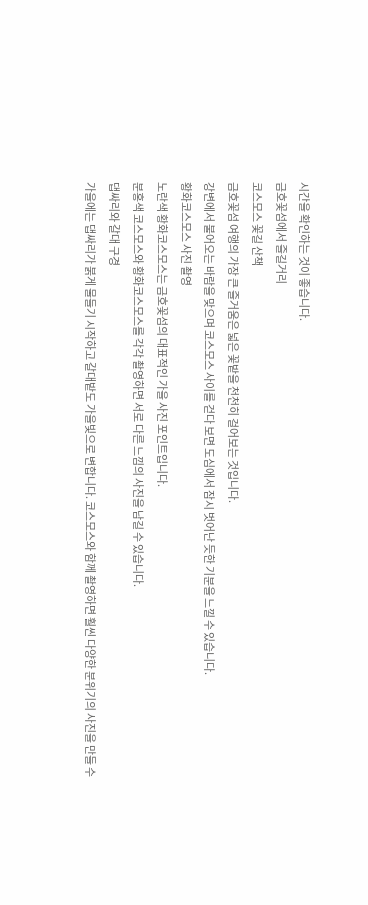시간을 확인하는 것이 좋습니다.
금호꽃섬에서 즐길거리
코스모스 꽃길 산책
금호꽃섬 여행의 가장 큰 즐거움은 넓은 꽃밭을 천천히 걸어보는 것입니다.
강변에서 불어오는 바람을 맞으며 코스모스 사이를 걷다 보면 도심에서 잠시 벗어난 듯한 기분을 느낄 수 있습니다.
황화코스모스 사진 촬영
노란색 황화코스모스는 금호꽃섬의 대표적인 가을 사진 포인트입니다.
분홍색 코스모스와 황화코스모스를 각각 촬영하면 서로 다른 느낌의 사진을 남길 수 있습니다.
댑싸리와 갈대 구경
가을에는 댑싸리가 붉게 물들기 시작하고 갈대밭도 가을빛으로 변합니다. 코스모스와 함께 촬영하면 훨씬 다양한 분위기의 사진을 만들 수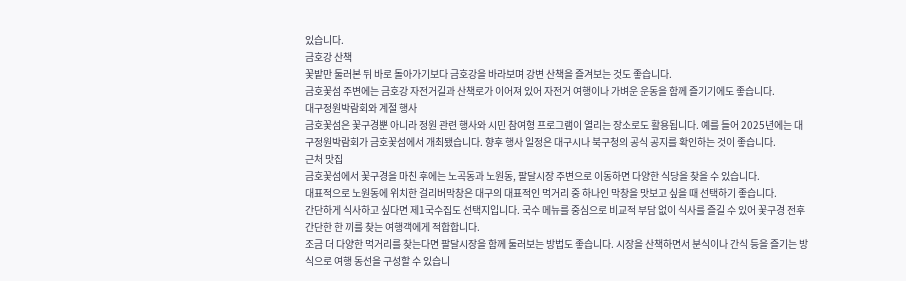있습니다.
금호강 산책
꽃밭만 둘러본 뒤 바로 돌아가기보다 금호강을 바라보며 강변 산책을 즐겨보는 것도 좋습니다.
금호꽃섬 주변에는 금호강 자전거길과 산책로가 이어져 있어 자전거 여행이나 가벼운 운동을 함께 즐기기에도 좋습니다.
대구정원박람회와 계절 행사
금호꽃섬은 꽃구경뿐 아니라 정원 관련 행사와 시민 참여형 프로그램이 열리는 장소로도 활용됩니다. 예를 들어 2025년에는 대구정원박람회가 금호꽃섬에서 개최됐습니다. 향후 행사 일정은 대구시나 북구청의 공식 공지를 확인하는 것이 좋습니다.
근처 맛집
금호꽃섬에서 꽃구경을 마친 후에는 노곡동과 노원동, 팔달시장 주변으로 이동하면 다양한 식당을 찾을 수 있습니다.
대표적으로 노원동에 위치한 걸리버막창은 대구의 대표적인 먹거리 중 하나인 막창을 맛보고 싶을 때 선택하기 좋습니다.
간단하게 식사하고 싶다면 제1국수집도 선택지입니다. 국수 메뉴를 중심으로 비교적 부담 없이 식사를 즐길 수 있어 꽃구경 전후 간단한 한 끼를 찾는 여행객에게 적합합니다.
조금 더 다양한 먹거리를 찾는다면 팔달시장을 함께 둘러보는 방법도 좋습니다. 시장을 산책하면서 분식이나 간식 등을 즐기는 방식으로 여행 동선을 구성할 수 있습니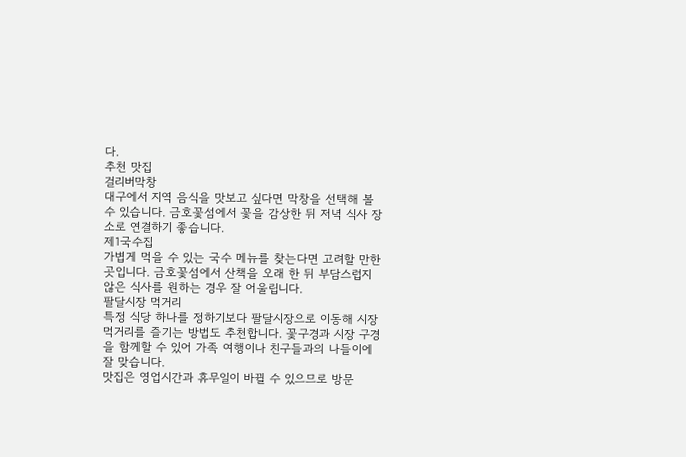다.
추천 맛집
걸리버막창
대구에서 지역 음식을 맛보고 싶다면 막창을 선택해 볼 수 있습니다. 금호꽃섬에서 꽃을 감상한 뒤 저녁 식사 장소로 연결하기 좋습니다.
제1국수집
가볍게 먹을 수 있는 국수 메뉴를 찾는다면 고려할 만한 곳입니다. 금호꽃섬에서 산책을 오래 한 뒤 부담스럽지 않은 식사를 원하는 경우 잘 어울립니다.
팔달시장 먹거리
특정 식당 하나를 정하기보다 팔달시장으로 이동해 시장 먹거리를 즐기는 방법도 추천합니다. 꽃구경과 시장 구경을 함께할 수 있어 가족 여행이나 친구들과의 나들이에 잘 맞습니다.
맛집은 영업시간과 휴무일이 바뀔 수 있으므로 방문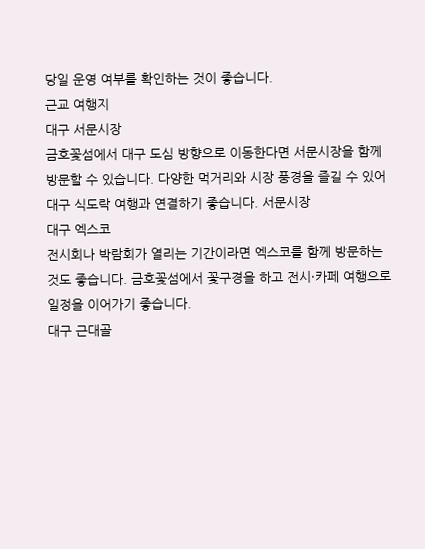당일 운영 여부를 확인하는 것이 좋습니다.
근교 여행지
대구 서문시장
금호꽃섬에서 대구 도심 방향으로 이동한다면 서문시장을 함께 방문할 수 있습니다. 다양한 먹거리와 시장 풍경을 즐길 수 있어 대구 식도락 여행과 연결하기 좋습니다. 서문시장
대구 엑스코
전시회나 박람회가 열리는 기간이라면 엑스코를 함께 방문하는 것도 좋습니다. 금호꽃섬에서 꽃구경을 하고 전시·카페 여행으로 일정을 이어가기 좋습니다.
대구 근대골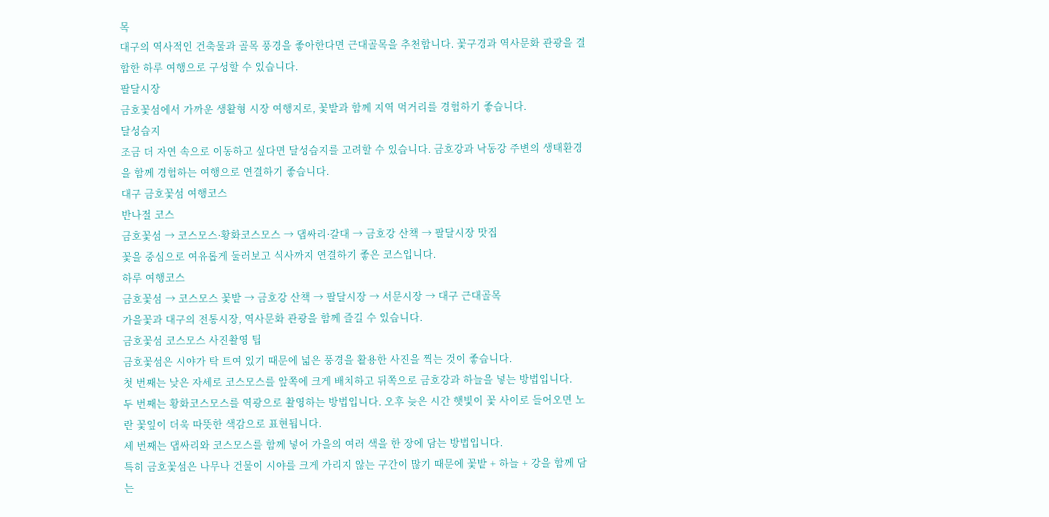목
대구의 역사적인 건축물과 골목 풍경을 좋아한다면 근대골목을 추천합니다. 꽃구경과 역사문화 관광을 결합한 하루 여행으로 구성할 수 있습니다.
팔달시장
금호꽃섬에서 가까운 생활형 시장 여행지로, 꽃밭과 함께 지역 먹거리를 경험하기 좋습니다.
달성습지
조금 더 자연 속으로 이동하고 싶다면 달성습지를 고려할 수 있습니다. 금호강과 낙동강 주변의 생태환경을 함께 경험하는 여행으로 연결하기 좋습니다.
대구 금호꽃섬 여행코스
반나절 코스
금호꽃섬 → 코스모스·황화코스모스 → 댑싸리·갈대 → 금호강 산책 → 팔달시장 맛집
꽃을 중심으로 여유롭게 둘러보고 식사까지 연결하기 좋은 코스입니다.
하루 여행코스
금호꽃섬 → 코스모스 꽃밭 → 금호강 산책 → 팔달시장 → 서문시장 → 대구 근대골목
가을꽃과 대구의 전통시장, 역사문화 관광을 함께 즐길 수 있습니다.
금호꽃섬 코스모스 사진촬영 팁
금호꽃섬은 시야가 탁 트여 있기 때문에 넓은 풍경을 활용한 사진을 찍는 것이 좋습니다.
첫 번째는 낮은 자세로 코스모스를 앞쪽에 크게 배치하고 뒤쪽으로 금호강과 하늘을 넣는 방법입니다.
두 번째는 황화코스모스를 역광으로 촬영하는 방법입니다. 오후 늦은 시간 햇빛이 꽃 사이로 들어오면 노란 꽃잎이 더욱 따뜻한 색감으로 표현됩니다.
세 번째는 댑싸리와 코스모스를 함께 넣어 가을의 여러 색을 한 장에 담는 방법입니다.
특히 금호꽃섬은 나무나 건물이 시야를 크게 가리지 않는 구간이 많기 때문에 꽃밭 + 하늘 + 강을 함께 담는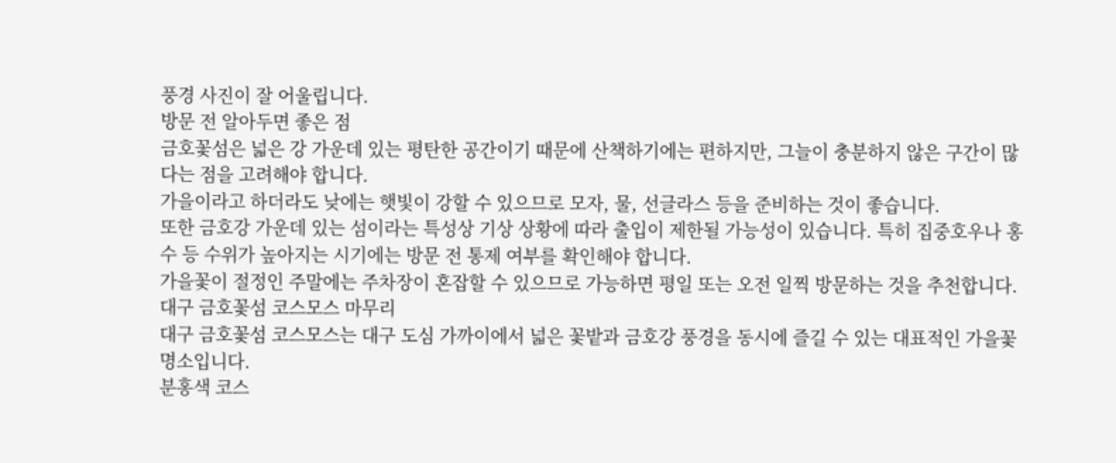풍경 사진이 잘 어울립니다.
방문 전 알아두면 좋은 점
금호꽃섬은 넓은 강 가운데 있는 평탄한 공간이기 때문에 산책하기에는 편하지만, 그늘이 충분하지 않은 구간이 많다는 점을 고려해야 합니다.
가을이라고 하더라도 낮에는 햇빛이 강할 수 있으므로 모자, 물, 선글라스 등을 준비하는 것이 좋습니다.
또한 금호강 가운데 있는 섬이라는 특성상 기상 상황에 따라 출입이 제한될 가능성이 있습니다. 특히 집중호우나 홍수 등 수위가 높아지는 시기에는 방문 전 통제 여부를 확인해야 합니다.
가을꽃이 절정인 주말에는 주차장이 혼잡할 수 있으므로 가능하면 평일 또는 오전 일찍 방문하는 것을 추천합니다.
대구 금호꽃섬 코스모스 마무리
대구 금호꽃섬 코스모스는 대구 도심 가까이에서 넓은 꽃밭과 금호강 풍경을 동시에 즐길 수 있는 대표적인 가을꽃 명소입니다.
분홍색 코스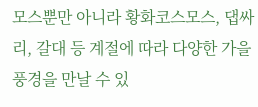모스뿐만 아니라 황화코스모스, 댑싸리, 갈대 등 계절에 따라 다양한 가을 풍경을 만날 수 있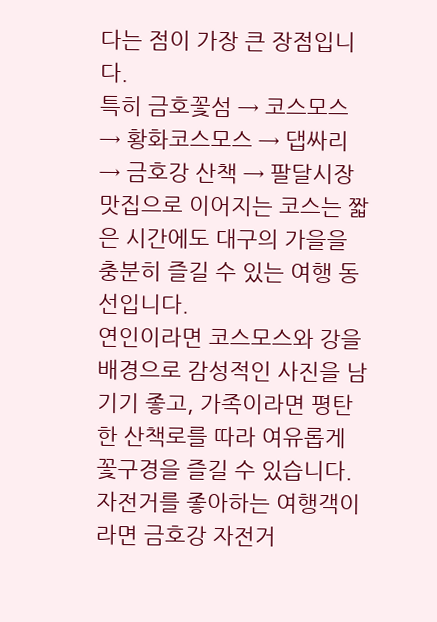다는 점이 가장 큰 장점입니다.
특히 금호꽃섬 → 코스모스 → 황화코스모스 → 댑싸리 → 금호강 산책 → 팔달시장 맛집으로 이어지는 코스는 짧은 시간에도 대구의 가을을 충분히 즐길 수 있는 여행 동선입니다.
연인이라면 코스모스와 강을 배경으로 감성적인 사진을 남기기 좋고, 가족이라면 평탄한 산책로를 따라 여유롭게 꽃구경을 즐길 수 있습니다. 자전거를 좋아하는 여행객이라면 금호강 자전거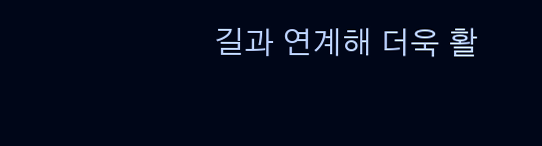길과 연계해 더욱 활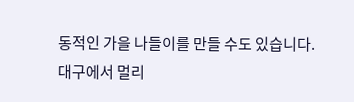동적인 가을 나들이를 만들 수도 있습니다.
대구에서 멀리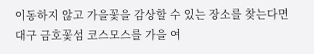이동하지 않고 가을꽃을 감상할 수 있는 장소를 찾는다면 대구 금호꽃섬 코스모스를 가을 여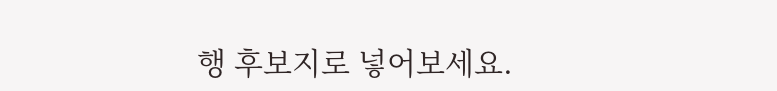행 후보지로 넣어보세요.